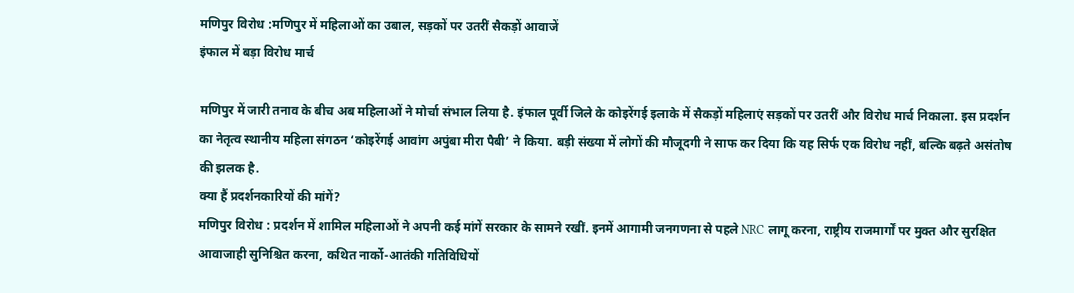मणिपुर विरोध :मणिपुर में महिलाओं का उबाल, सड़कों पर उतरीं सैकड़ों आवाजें
इंफाल में बड़ा विरोध मार्च

मणिपुर में जारी तनाव के बीच अब महिलाओं ने मोर्चा संभाल लिया है. इंफाल पूर्वी जिले के कोइरेंगई इलाके में सैकड़ों महिलाएं सड़कों पर उतरीं और विरोध मार्च निकाला. इस प्रदर्शन का नेतृत्व स्थानीय महिला संगठन ‘कोइरेंगई आवांग अपुंबा मीरा पैबी’ ने किया. बड़ी संख्या में लोगों की मौजूदगी ने साफ कर दिया कि यह सिर्फ एक विरोध नहीं, बल्कि बढ़ते असंतोष की झलक है.
क्या हैं प्रदर्शनकारियों की मांगें?
मणिपुर विरोध : प्रदर्शन में शामिल महिलाओं ने अपनी कई मांगें सरकार के सामने रखीं. इनमें आगामी जनगणना से पहले NRC लागू करना, राष्ट्रीय राजमार्गों पर मुक्त और सुरक्षित आवाजाही सुनिश्चित करना, कथित नार्को-आतंकी गतिविधियों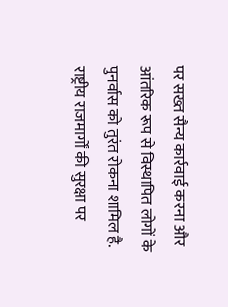पर सख्त सैन्य कार्रवाई करना और आंतरिक रूप से विस्थापित लोगों के पुनर्वास को तुरंत रोकना शामिल है.
राष्ट्रीय राजमार्गों की सुरक्षा पर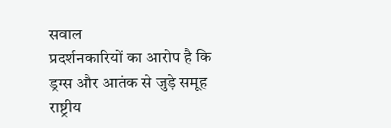सवाल
प्रदर्शनकारियों का आरोप है कि ड्रग्स और आतंक से जुड़े समूह राष्ट्रीय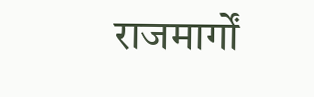राजमार्गों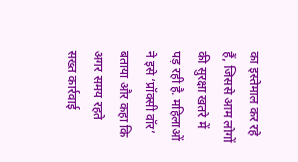का इस्तेमाल कर रहे हैं, जिससे आम लोगों की सुरक्षा खतरे में पड़ रही है. महिलाओं ने इसे ‘प्रॉक्सी वॉर’ बताया और कहा कि अगर समय रहते सख्त कार्रवाई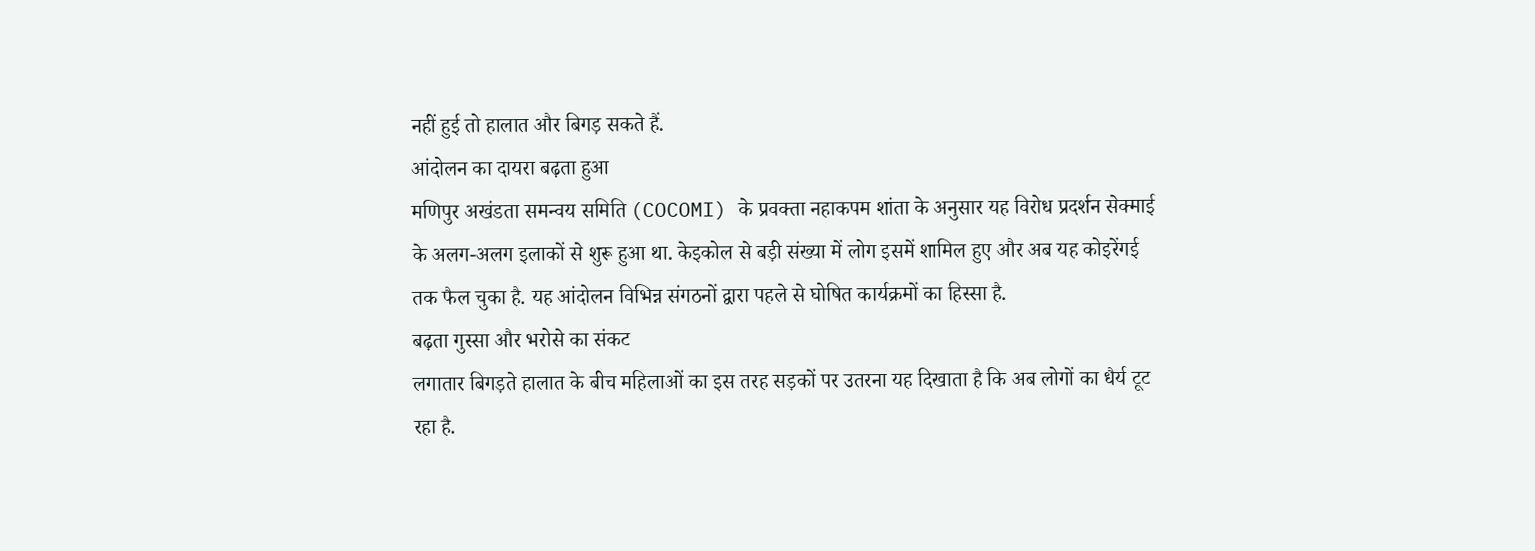नहीं हुई तो हालात और बिगड़ सकते हैं.
आंदोलन का दायरा बढ़ता हुआ
मणिपुर अखंडता समन्वय समिति (COCOMI) के प्रवक्ता नहाकपम शांता के अनुसार यह विरोध प्रदर्शन सेक्माई के अलग-अलग इलाकों से शुरू हुआ था. केइकोल से बड़ी संख्या में लोग इसमें शामिल हुए और अब यह कोइरेंगई तक फैल चुका है. यह आंदोलन विभिन्न संगठनों द्वारा पहले से घोषित कार्यक्रमों का हिस्सा है.
बढ़ता गुस्सा और भरोसे का संकट
लगातार बिगड़ते हालात के बीच महिलाओं का इस तरह सड़कों पर उतरना यह दिखाता है कि अब लोगों का धैर्य टूट रहा है.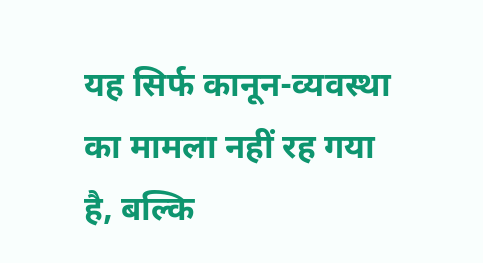यह सिर्फ कानून-व्यवस्था का मामला नहीं रह गया है, बल्कि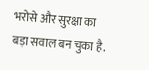भरोसे और सुरक्षा का बड़ा सवाल बन चुका है.